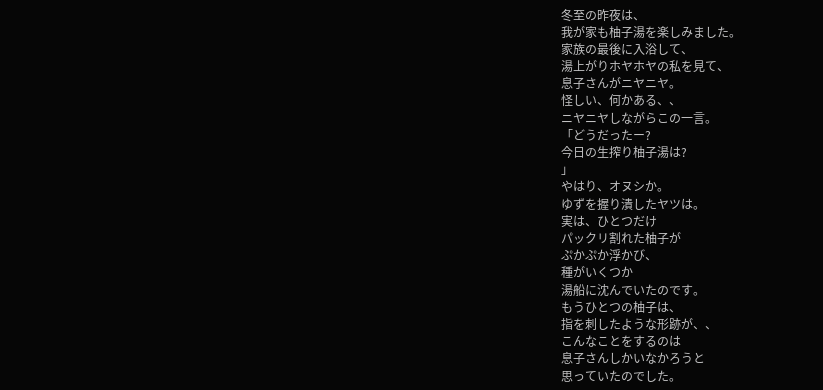冬至の昨夜は、
我が家も柚子湯を楽しみました。
家族の最後に入浴して、
湯上がりホヤホヤの私を見て、
息子さんがニヤニヤ。
怪しい、何かある、、
ニヤニヤしながらこの一言。
「どうだったー?
今日の生搾り柚子湯は?
」
やはり、オヌシか。
ゆずを握り潰したヤツは。
実は、ひとつだけ
パックリ割れた柚子が
ぷかぷか浮かび、
種がいくつか
湯船に沈んでいたのです。
もうひとつの柚子は、
指を刺したような形跡が、、
こんなことをするのは
息子さんしかいなかろうと
思っていたのでした。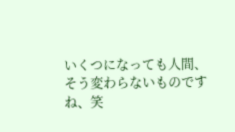いくつになっても人間、
そう変わらないものですね、笑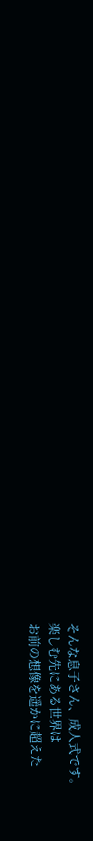そんな息子さん、成人式です。
楽しむ先にある世界は
お前の想像を遥かに超えた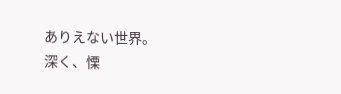ありえない世界。
深く、慄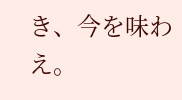き、今を味わえ。